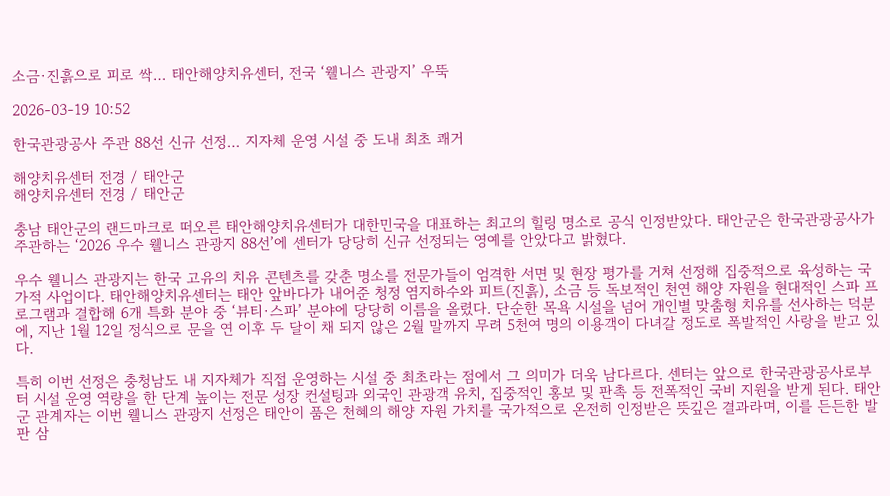소금·진흙으로 피로 싹… 태안해양치유센터, 전국 ‘웰니스 관광지’ 우뚝

2026-03-19 10:52

한국관광공사 주관 88선 신규 선정… 지자체 운영 시설 중 도내 최초 쾌거

해양치유센터 전경 / 태안군
해양치유센터 전경 / 태안군

충남 태안군의 랜드마크로 떠오른 태안해양치유센터가 대한민국을 대표하는 최고의 힐링 명소로 공식 인정받았다. 태안군은 한국관광공사가 주관하는 ‘2026 우수 웰니스 관광지 88선’에 센터가 당당히 신규 선정되는 영예를 안았다고 밝혔다.

우수 웰니스 관광지는 한국 고유의 치유 콘텐츠를 갖춘 명소를 전문가들이 엄격한 서면 및 현장 평가를 거쳐 선정해 집중적으로 육성하는 국가적 사업이다. 태안해양치유센터는 태안 앞바다가 내어준 청정 염지하수와 피트(진흙), 소금 등 독보적인 천연 해양 자원을 현대적인 스파 프로그램과 결합해 6개 특화 분야 중 ‘뷰티·스파’ 분야에 당당히 이름을 올렸다. 단순한 목욕 시설을 넘어 개인별 맞춤형 치유를 선사하는 덕분에, 지난 1월 12일 정식으로 문을 연 이후 두 달이 채 되지 않은 2월 말까지 무려 5천여 명의 이용객이 다녀갈 정도로 폭발적인 사랑을 받고 있다.

특히 이번 선정은 충청남도 내 지자체가 직접 운영하는 시설 중 최초라는 점에서 그 의미가 더욱 남다르다. 센터는 앞으로 한국관광공사로부터 시설 운영 역량을 한 단계 높이는 전문 성장 컨설팅과 외국인 관광객 유치, 집중적인 홍보 및 판촉 등 전폭적인 국비 지원을 받게 된다. 태안군 관계자는 이번 웰니스 관광지 선정은 태안이 품은 천혜의 해양 자원 가치를 국가적으로 온전히 인정받은 뜻깊은 결과라며, 이를 든든한 발판 삼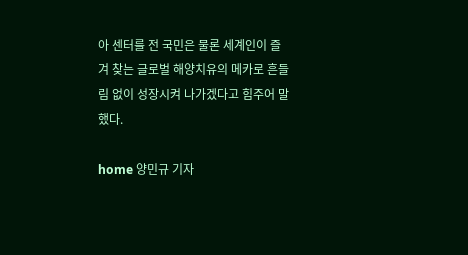아 센터를 전 국민은 물론 세계인이 즐겨 찾는 글로벌 해양치유의 메카로 흔들림 없이 성장시켜 나가겠다고 힘주어 말했다.

home 양민규 기자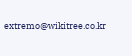extremo@wikitree.co.kr